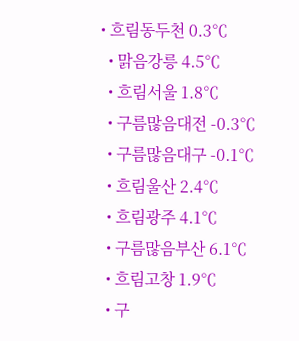• 흐림동두천 0.3℃
  • 맑음강릉 4.5℃
  • 흐림서울 1.8℃
  • 구름많음대전 -0.3℃
  • 구름많음대구 -0.1℃
  • 흐림울산 2.4℃
  • 흐림광주 4.1℃
  • 구름많음부산 6.1℃
  • 흐림고창 1.9℃
  • 구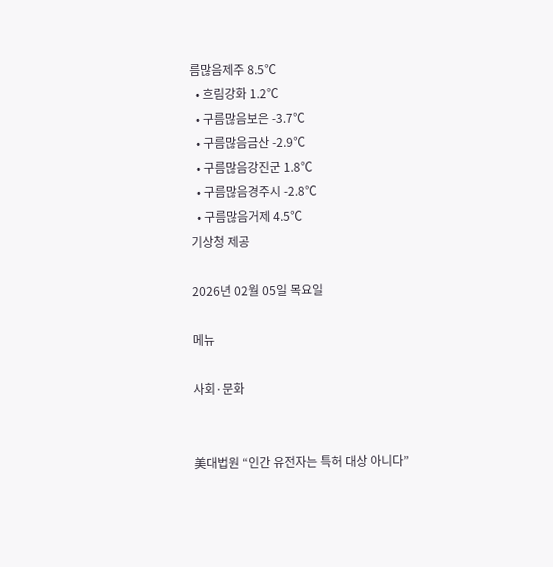름많음제주 8.5℃
  • 흐림강화 1.2℃
  • 구름많음보은 -3.7℃
  • 구름많음금산 -2.9℃
  • 구름많음강진군 1.8℃
  • 구름많음경주시 -2.8℃
  • 구름많음거제 4.5℃
기상청 제공

2026년 02월 05일 목요일

메뉴

사회·문화


美대법원 “인간 유전자는 특허 대상 아니다”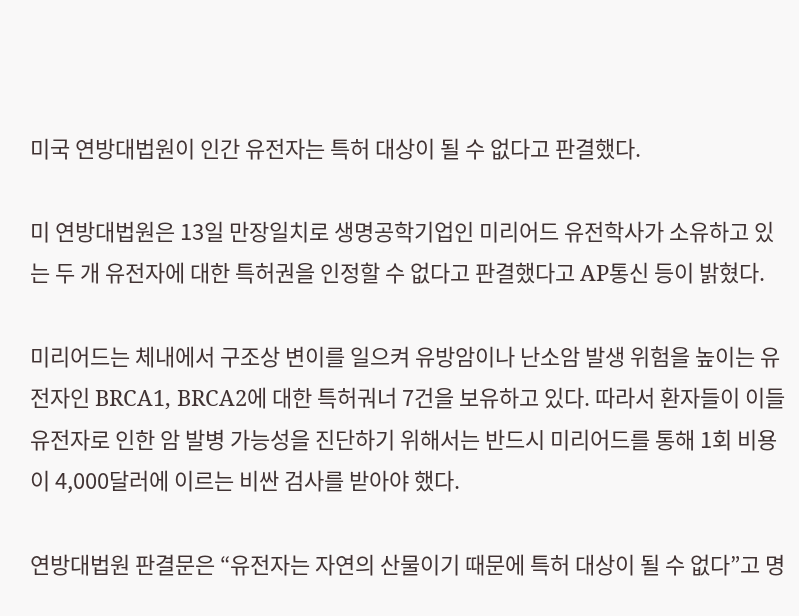미국 연방대법원이 인간 유전자는 특허 대상이 될 수 없다고 판결했다.

미 연방대법원은 13일 만장일치로 생명공학기업인 미리어드 유전학사가 소유하고 있는 두 개 유전자에 대한 특허권을 인정할 수 없다고 판결했다고 AP통신 등이 밝혔다.

미리어드는 체내에서 구조상 변이를 일으켜 유방암이나 난소암 발생 위험을 높이는 유전자인 BRCA1, BRCA2에 대한 특허궈너 7건을 보유하고 있다. 따라서 환자들이 이들 유전자로 인한 암 발병 가능성을 진단하기 위해서는 반드시 미리어드를 통해 1회 비용이 4,000달러에 이르는 비싼 검사를 받아야 했다.

연방대법원 판결문은 “유전자는 자연의 산물이기 때문에 특허 대상이 될 수 없다”고 명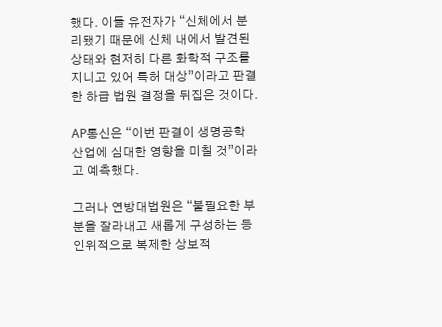했다. 이들 유전자가 “신체에서 분리됐기 때문에 신체 내에서 발견된 상태와 현저히 다른 화학적 구조를 지니고 있어 특허 대상”이라고 판결한 하급 법원 결정을 뒤집은 것이다.

AP통신은 “이번 판결이 생명공학 산업에 심대한 영향을 미칠 것”이라고 예측했다.

그러나 연방대법원은 “불필요한 부분을 잘라내고 새롭게 구성하는 등 인위적으로 복제한 상보적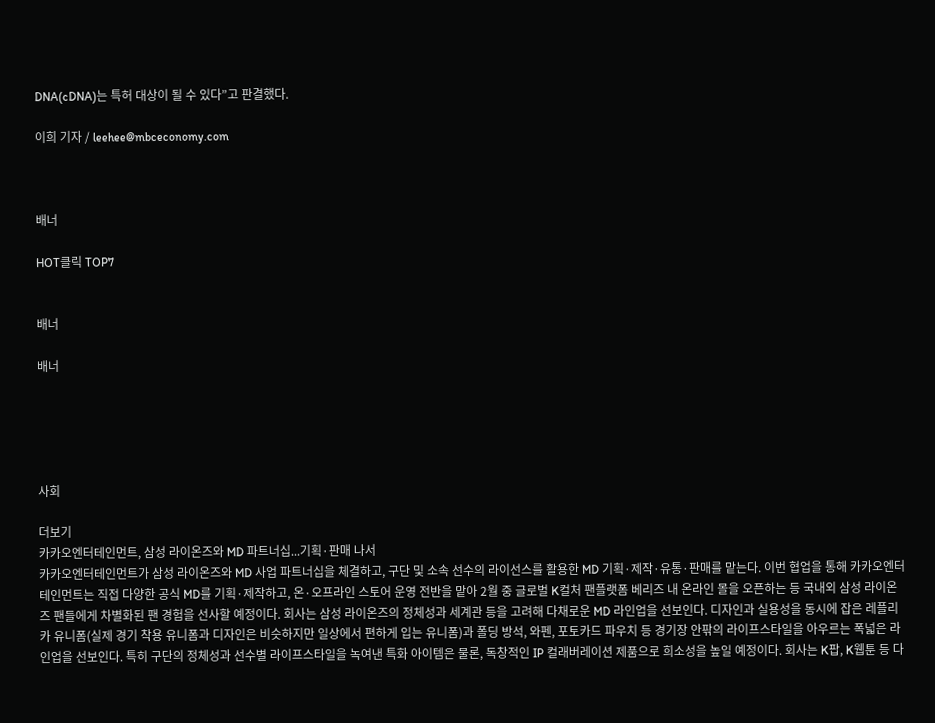DNA(cDNA)는 특허 대상이 될 수 있다”고 판결했다.

이희 기자 / leehee@mbceconomy.com



배너

HOT클릭 TOP7


배너

배너





사회

더보기
카카오엔터테인먼트, 삼성 라이온즈와 MD 파트너십...기획·판매 나서
카카오엔터테인먼트가 삼성 라이온즈와 MD 사업 파트너십을 체결하고, 구단 및 소속 선수의 라이선스를 활용한 MD 기획·제작·유통·판매를 맡는다. 이번 협업을 통해 카카오엔터테인먼트는 직접 다양한 공식 MD를 기획·제작하고, 온·오프라인 스토어 운영 전반을 맡아 2월 중 글로벌 K컬처 팬플랫폼 베리즈 내 온라인 몰을 오픈하는 등 국내외 삼성 라이온즈 팬들에게 차별화된 팬 경험을 선사할 예정이다. 회사는 삼성 라이온즈의 정체성과 세계관 등을 고려해 다채로운 MD 라인업을 선보인다. 디자인과 실용성을 동시에 잡은 레플리카 유니폼(실제 경기 착용 유니폼과 디자인은 비슷하지만 일상에서 편하게 입는 유니폼)과 폴딩 방석, 와펜, 포토카드 파우치 등 경기장 안팎의 라이프스타일을 아우르는 폭넓은 라인업을 선보인다. 특히 구단의 정체성과 선수별 라이프스타일을 녹여낸 특화 아이템은 물론, 독창적인 IP 컬래버레이션 제품으로 희소성을 높일 예정이다. 회사는 K팝, K웹툰 등 다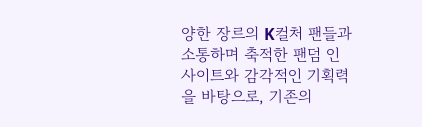양한 장르의 K컬처 팬들과 소통하며 축적한 팬덤 인사이트와 감각적인 기획력을 바탕으로, 기존의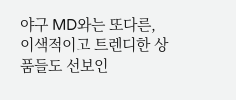야구 MD와는 또다른, 이색적이고 트렌디한 상품들도 선보인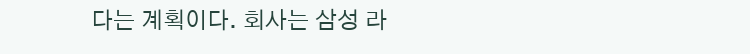다는 계획이다. 회사는 삼성 라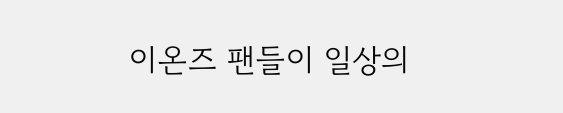이온즈 팬들이 일상의